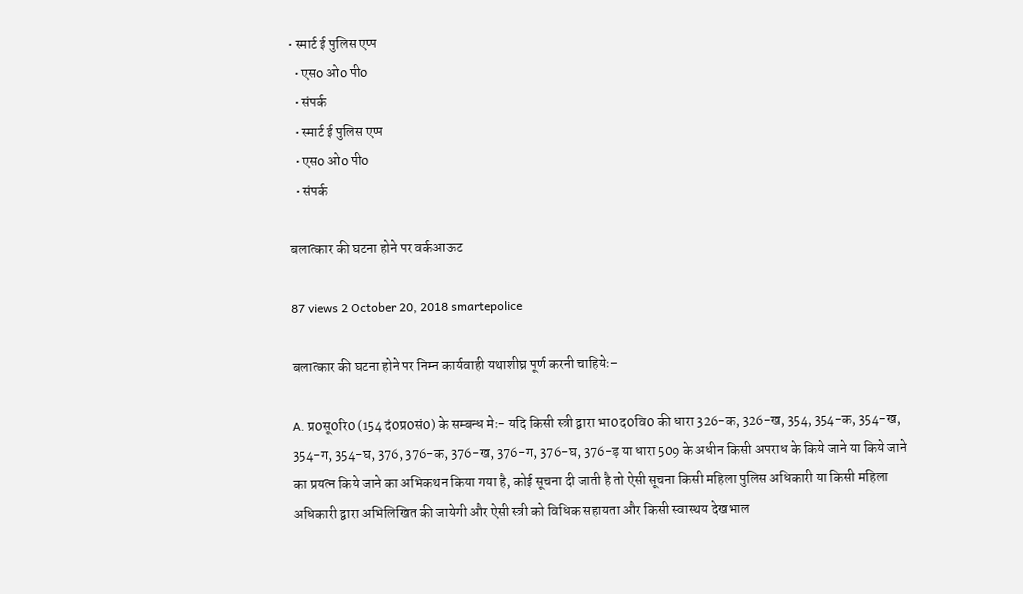• स्मार्ट ई पुलिस एप्प
  • एसo ओo पीo
  • संपर्क
  • स्मार्ट ई पुलिस एप्प
  • एसo ओo पीo
  • संपर्क

बलात्कार की घटना होने पर वर्कआऊट

87 views 2 October 20, 2018 smartepolice

बलात्कार की घटना होने पर निम्न कार्यवाही यथाशीघ्र पूर्ण करनी चाहियेः–

A. प्र0सू0रि0 (154 दं0प्र0सं0) के सम्बन्ध मेः- यदि किसी स्त्री द्वारा भा0द0वि0 की धारा 326-क, 326-ख, 354, 354-क, 354-ख, 354-ग, 354-घ, 376, 376-क, 376-ख, 376-ग, 376-घ, 376-ड़ या धारा 509 के अधीन किसी अपराध के किये जाने या किये जाने का प्रयत्न किये जाने का अभिकथन किया गया है, कोई सूचना दी जाती है तो ऐसी सूचना किसी महिला पुलिस अधिकारी या किसी महिला अधिकारी द्वारा अभिलिखित की जायेगी और ऐसी स्त्री को विधिक सहायता और किसी स्वास्थय देखभाल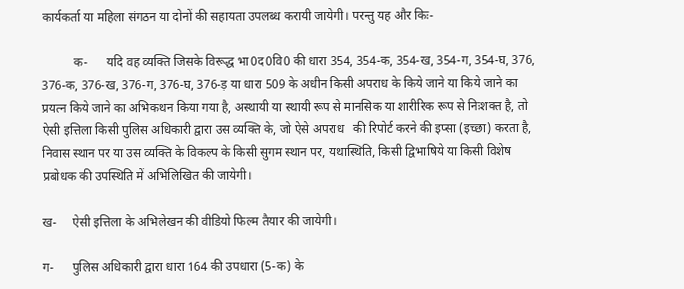कार्यकर्ता या महिला संगठन या दोनों की सहायता उपलब्ध करायी जायेगी। परन्तु यह और किः-

          क-      यदि वह व्यक्ति जिसके विरूद्ध भा0द0वि0 की धारा 354, 354-क, 354-ख, 354-ग, 354-घ, 376, 376-क, 376-ख, 376-ग, 376-घ, 376-ड़ या धारा 509 के अधीन किसी अपराध के किये जाने या किये जाने का प्रयत्न किये जाने का अभिकथन किया गया है, अस्थायी या स्थायी रूप से मानसिक या शारीरिक रूप से निःशक्त है, तो ऐसी इत्तिला किसी पुलिस अधिकारी द्वारा उस व्यक्ति के, जो ऐसे अपराध   की रिपोर्ट करने की इप्सा (इच्छा) करता है, निवास स्थान पर या उस व्यक्ति के विकल्प के किसी सुगम स्थान पर, यथास्थिति, किसी द्विभाषिये या किसी विशेष प्रबोधक की उपस्थिति में अभिलिखित की जायेगी।

ख-     ऐसी इत्तिला के अभिलेखन की वीडियो फिल्म तैयार की जायेगी।

ग-      पुलिस अधिकारी द्वारा धारा 164 की उपधारा (5-क) के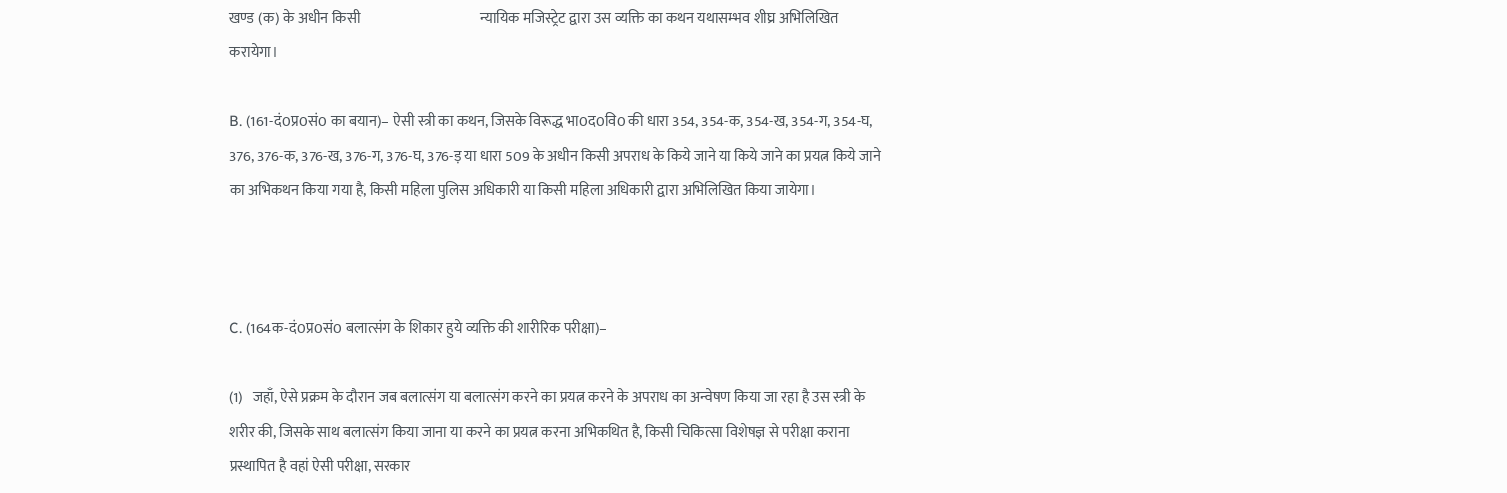खण्ड (क) के अधीन किसी                                          न्यायिक मजिस्ट्रेट द्वारा उस व्यक्ति का कथन यथासम्भव शीघ्र अभिलिखित करायेगा।

B. (161-दं0प्र0सं0 का बयान)– ऐसी स्त्री का कथन, जिसके विरूद्ध भा0द0वि0 की धारा 354, 354-क, 354-ख, 354-ग, 354-घ, 376, 376-क, 376-ख, 376-ग, 376-घ, 376-ड़ या धारा 509 के अधीन किसी अपराध के किये जाने या किये जाने का प्रयत्न किये जाने का अभिकथन किया गया है, किसी महिला पुलिस अधिकारी या किसी महिला अधिकारी द्वारा अभिलिखित किया जायेगा।



C. (164क-दं0प्र0सं0 बलात्संग के शिकार हुये व्यक्ति की शारीरिक परीक्षा)–

(1)   जहाँ, ऐसे प्रक्रम के दौरान जब बलात्संग या बलात्संग करने का प्रयत्न करने के अपराध का अन्वेषण किया जा रहा है उस स्त्री के शरीर की, जिसके साथ बलात्संग किया जाना या करने का प्रयत्न करना अभिकथित है, किसी चिकित्सा विशेषज्ञ से परीक्षा कराना प्रस्थापित है वहां ऐसी परीक्षा, सरकार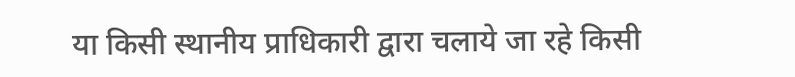या किसी स्थानीय प्राधिकारी द्वारा चलाये जा रहे किसी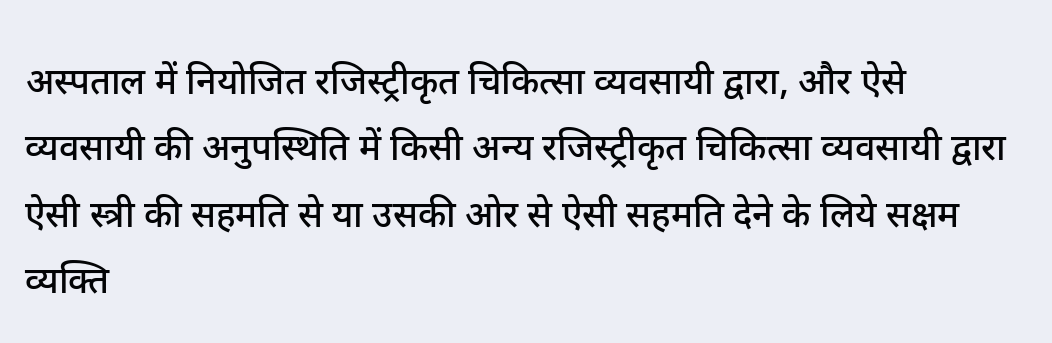अस्पताल में नियोजित रजिस्ट्रीकृत चिकित्सा व्यवसायी द्वारा, और ऐसे व्यवसायी की अनुपस्थिति में किसी अन्य रजिस्ट्रीकृत चिकित्सा व्यवसायी द्वारा ऐसी स्त्री की सहमति से या उसकी ओर से ऐसी सहमति देने के लिये सक्षम व्यक्ति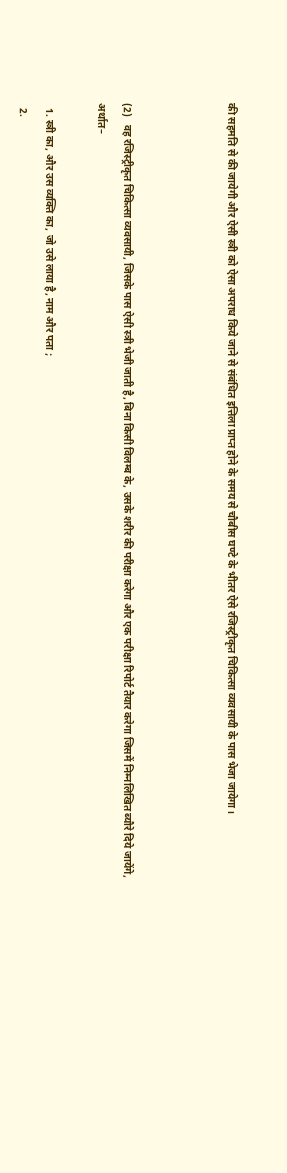की सहमति से की जायेगी और ऐसी स्त्री को ऐसा अपराध किये जाने से संबंधित इत्तिला प्राप्त होने के समय से चौबीस घण्टे के भीतर ऐसे रजिस्ट्रीकृत चिकित्सा व्यवसायी के पास भेजा जायेगा।



(2)   वह रजिस्ट्रीकृत चिकित्सा व्यवसायी, जिसके पास ऐसी स्त्री भेजी जाती है, बिना किसी विलम्ब के, उसके शरीर की परीक्षा करेगा और एक परीक्षा रिपोर्ट तैयार करेगा जिसमें निम्नलिखित ब्यौरे दिये जायेंगे, अर्थात–

  1. स्त्री का, और उस व्यक्ति का, जो उसे लाया है, नाम और पता ;
  2.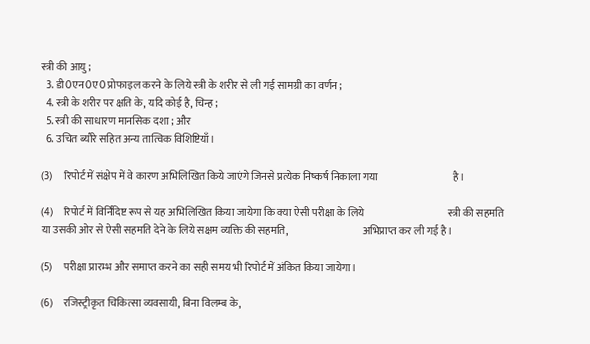स्त्री की आयु ;
  3. डी0एन0ए0 प्रोफाइल करने के लिये स्त्री के शरीर से ली गई सामग्री का वर्णन ;
  4. स्त्री के शरीर पर क्षति के, यदि कोई है, चिन्ह ;
  5. स्त्री की साधारण मानसिक दशा ; और
  6. उचित ब्यौरे सहित अन्य तात्विक विशिष्टियाँ।

(3)     रिपोर्ट में संक्षेप में वे कारण अभिलिखित किये जाएंगे जिनसे प्रत्येक निष्कर्ष निकाला गया                                    है।

(4)     रिपोर्ट में विर्निदिष्ट रूप से यह अभिलिखित किया जायेगा कि क्या ऐसी परीक्षा के लिये                                        स्त्री की सहमति या उसकी ओर से ऐसी सहमति देने के लिये सक्षम व्यक्ति की सहमति,                                    अभिप्राप्त कर ली गई है।

(5)     परीक्षा प्रारम्भ और समाप्त करने का सही समय भी रिपोर्ट में अंकित किया जायेगा।

(6)     रजिस्ट्रीकृत चिकित्सा व्यवसायी, बिना विलम्ब के,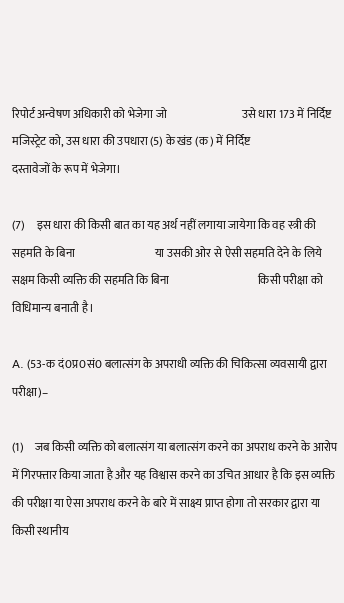रिपोर्ट अन्वेषण अधिकारी को भेजेगा जो                                 उसे धारा 173 में निर्दिष्ट मजिस्ट्रेट को, उस धारा की उपधारा (5) के खंड (क) में निर्दिष्ट                                  दस्तावेजों के रूप में भेजेगा।

(7)     इस धारा की किसी बात का यह अर्थ नहीं लगाया जायेगा कि वह स्त्री की सहमति के बिना                                   या उसकी ओर से ऐसी सहमति देने के लिये सक्षम किसी व्यक्ति की सहमति कि बिना                                       किसी परीक्षा को विधिमान्य बनाती है।

A. (53-क दं0प्र0सं0 बलात्संग के अपराधी व्यक्ति की चिकित्सा व्यवसायी द्वारा परीक्षा)–

(1)     जब किसी व्यक्ति को बलात्संग या बलात्संग करने का अपराध करने के आरोप में गिरफ्तार किया जाता है और यह विश्वास करने का उचित आधार है कि इस व्यक्ति की परीक्षा या ऐसा अपराध करने के बारे में साक्ष्य प्राप्त होगा तो सरकार द्वारा या किसी स्थानीय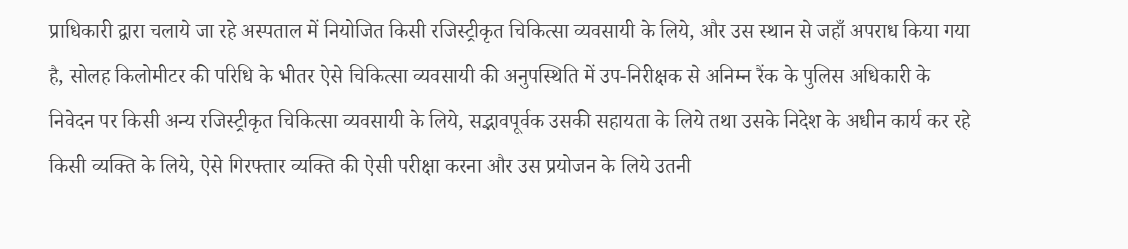प्राधिकारी द्वारा चलाये जा रहे अस्पताल में नियोजित किसी रजिस्ट्रीकृत चिकित्सा व्यवसायी के लिये, और उस स्थान से जहाँ अपराध किया गया है, सोलह किलोमीटर की परिधि के भीतर ऐसे चिकित्सा व्यवसायी की अनुपस्थिति में उप-निरीक्षक से अनिम्न रैंक के पुलिस अधिकारी के निवेदन पर किसी अन्य रजिस्ट्रीकृत चिकित्सा व्यवसायी के लिये, सद्भावपूर्वक उसकी सहायता के लिये तथा उसके निदेश के अधीन कार्य कर रहे किसी व्यक्ति के लिये, ऐसे गिरफ्तार व्यक्ति की ऐसी परीक्षा करना और उस प्रयोजन के लिये उतनी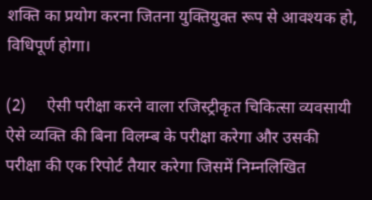शक्ति का प्रयोग करना जितना युक्तियुक्त रूप से आवश्यक हो, विधिपूर्ण होगा।

(2)     ऐसी परीक्षा करने वाला रजिस्ट्रीकृत चिकित्सा व्यवसायी ऐसे व्यक्ति की बिना विलम्ब के परीक्षा करेगा और उसकी परीक्षा की एक रिपोर्ट तैयार करेगा जिसमें निम्नलिखित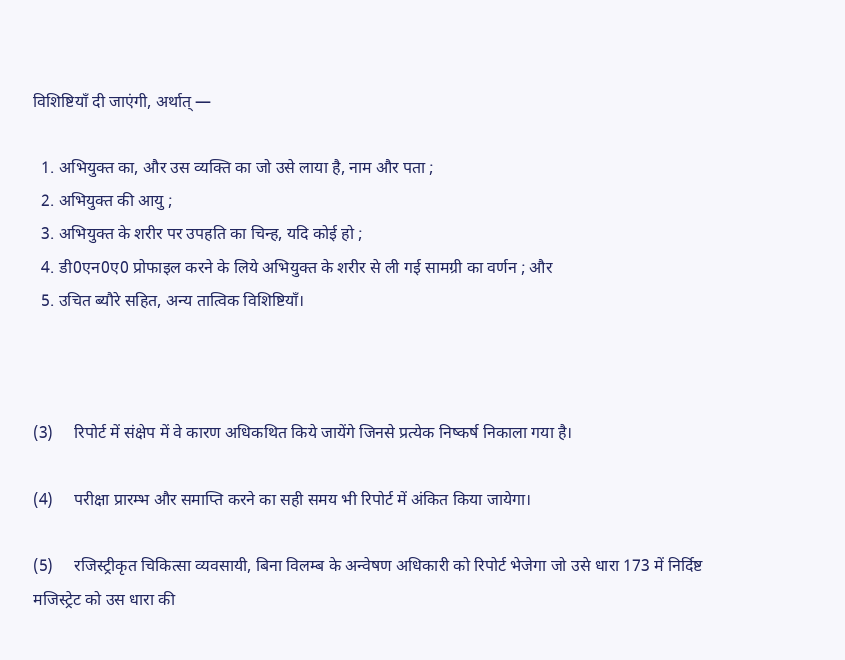विशिष्टियाँ दी जाएंगी, अर्थात् —

  1. अभियुक्त का, और उस व्यक्ति का जो उसे लाया है, नाम और पता ;
  2. अभियुक्त की आयु ;
  3. अभियुक्त के शरीर पर उपहति का चिन्ह, यदि कोई हो ;
  4. डी0एन0ए0 प्रोफाइल करने के लिये अभियुक्त के शरीर से ली गई सामग्री का वर्णन ; और
  5. उचित ब्यौरे सहित, अन्य तात्विक विशिष्टियाँ।



(3)     रिपोर्ट में संक्षेप में वे कारण अधिकथित किये जायेंगे जिनसे प्रत्येक निष्कर्ष निकाला गया है।

(4)     परीक्षा प्रारम्भ और समाप्ति करने का सही समय भी रिपोर्ट में अंकित किया जायेगा।

(5)     रजिस्ट्रीकृत चिकित्सा व्यवसायी, बिना विलम्ब के अन्वेषण अधिकारी को रिपोर्ट भेजेगा जो उसे धारा 173 में निर्दिष्ट मजिस्ट्रेट को उस धारा की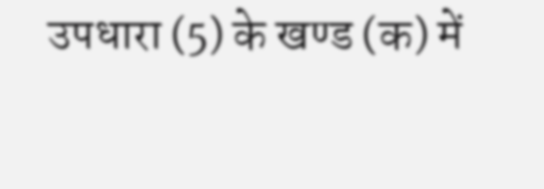उपधारा (5) के खण्ड (क) में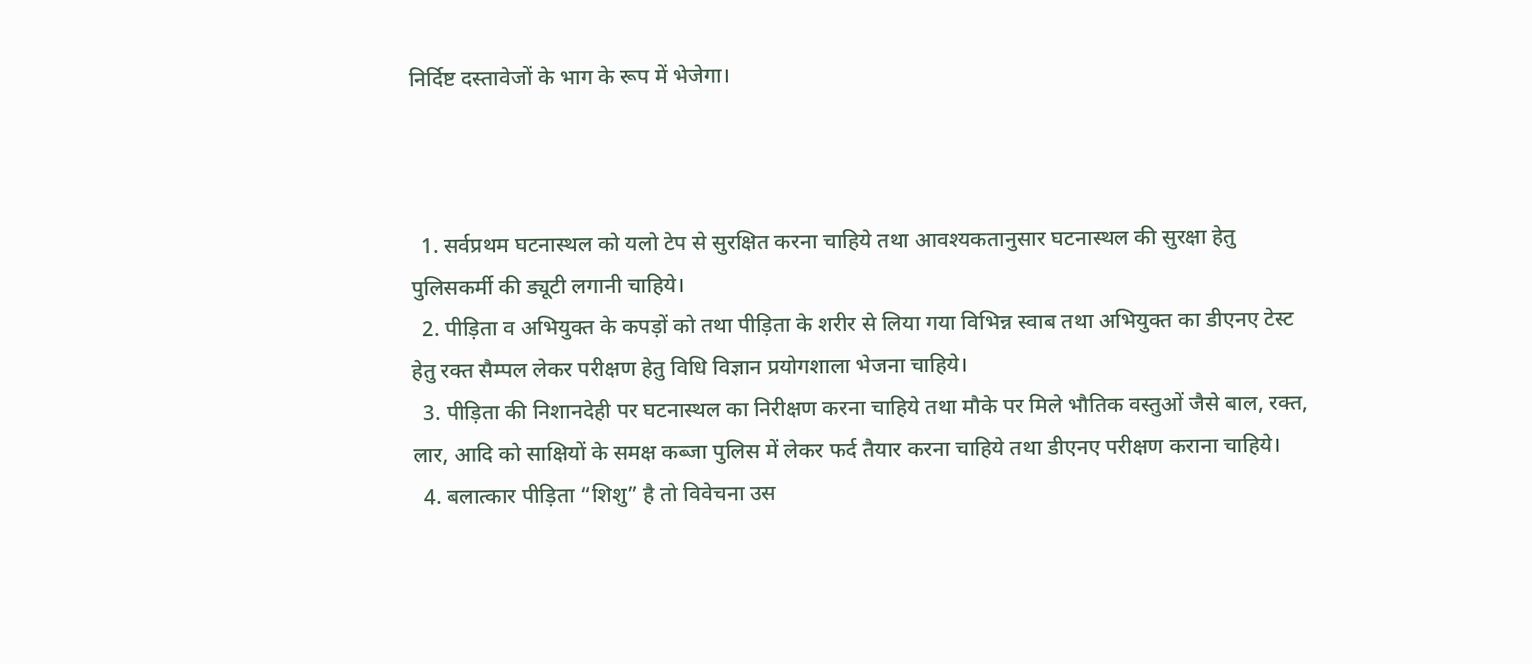निर्दिष्ट दस्तावेजों के भाग के रूप में भेजेगा।



  1. सर्वप्रथम घटनास्थल को यलो टेप से सुरक्षित करना चाहिये तथा आवश्यकतानुसार घटनास्थल की सुरक्षा हेतु पुलिसकर्मी की ड्यूटी लगानी चाहिये।
  2. पीड़िता व अभियुक्त के कपड़ों को तथा पीड़िता के शरीर से लिया गया विभिन्न स्वाब तथा अभियुक्त का डीएनए टेस्ट हेतु रक्त सैम्पल लेकर परीक्षण हेतु विधि विज्ञान प्रयोगशाला भेजना चाहिये।
  3. पीड़िता की निशानदेही पर घटनास्थल का निरीक्षण करना चाहिये तथा मौके पर मिले भौतिक वस्तुओं जैसे बाल, रक्त, लार, आदि को साक्षियों के समक्ष कब्जा पुलिस में लेकर फर्द तैयार करना चाहिये तथा डीएनए परीक्षण कराना चाहिये।
  4. बलात्कार पीड़िता “शिशु” है तो विवेचना उस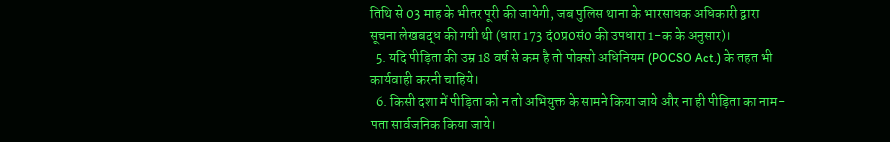तिथि से 03 माह के भीतर पूरी की जायेगी, जब पुलिस थाना के भारसाधक अधिकारी द्वारा सूचना लेखबद्ध की गयी थी (धारा 173 दं0प्र0सं0 की उपधारा 1-क के अनुसार)।
  5. यदि पीड़िता की उम्र 18 वर्ष से कम है तो पोक्सो अधिनियम (POCSO Act.) के तहत भी कार्यवाही करनी चाहिये।
  6. किसी दशा में पीड़िता को न तो अभियुक्त के सामने किया जाये और ना ही पीड़िता का नाम-पता सार्वजनिक किया जाये।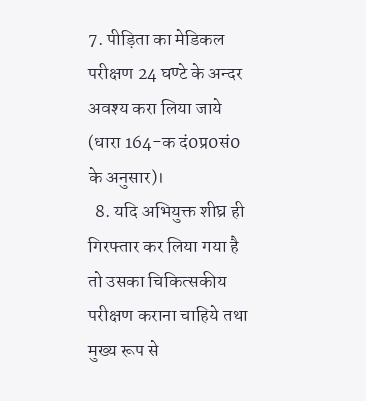7. पीड़िता का मेडिकल परीक्षण 24 घण्टे के अन्दर अवश्य करा लिया जाये (धारा 164-क दं0प्र0सं0 के अनुसार)।
  8. यदि अभियुक्त शीघ्र ही गिरफ्तार कर लिया गया है तो उसका चिकित्सकीय परीक्षण कराना चाहिये तथा मुख्य रूप से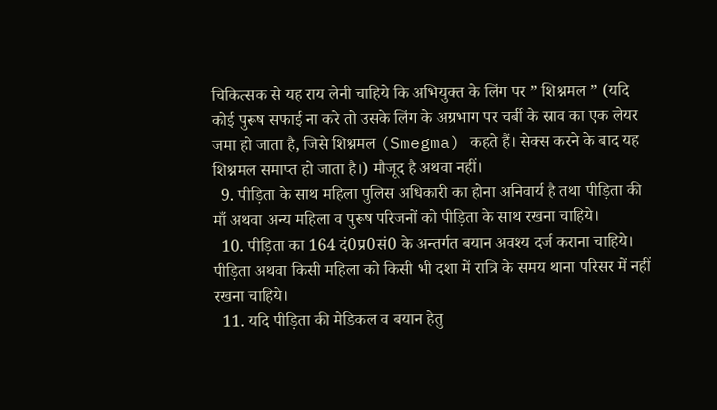चिकित्सक से यह राय लेनी चाहिये कि अभियुक्त के लिंग पर ” शिश्नमल ” (यदि कोई पुरूष सफाई ना करे तो उसके लिंग के अग्रभाग पर चर्बी के स्राव का एक लेयर जमा हो जाता है, जिसे शिश्नमल (Smegma) कहते हैं। सेक्स करने के बाद यह शिश्नमल समाप्त हो जाता है।) मौजूद है अथवा नहीं।
  9. पीड़िता के साथ महिला पुलिस अधिकारी का होना अनिवार्य है तथा पीड़िता की माँ अथवा अन्य महिला व पुरूष परिजनों को पीड़िता के साथ रखना चाहिये।
  10. पीड़िता का 164 दं0प्र0सं0 के अन्तर्गत बयान अवश्य दर्ज कराना चाहिये। पीड़िता अथवा किसी महिला को किसी भी दशा में रात्रि के समय थाना परिसर में नहीं रखना चाहिये।
  11. यदि पीड़िता की मेडिकल व बयान हेतु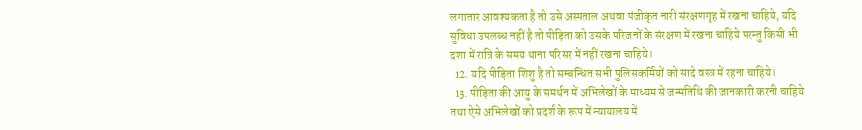लगातार आवश्यकता है तो उसे अस्पताल अथवा पंजीकृत नारी संरक्षणगृह में रखना चाहिये, यदि सुविधा उपलब्ध नहीं है तो पीड़िता को उसके परिजनों के संरक्षण में रखना चाहिये परन्तु किसी भी दशा में रात्रि के समय थाना परिसर में नहीं रखना चाहिये।
  12. यदि पीड़िता शिशु है तो सम्बन्धित सभी पुलिसकर्मियों को सादे वस्त्र में रहना चाहिये।
  13. पीड़िता की आयु के समर्थन में अभिलेखों के माध्यम से जन्मतिथि की जानकारी करनी चाहिये तथा ऐसे अभिलेखों को प्रदर्श के रूप में न्यायालय में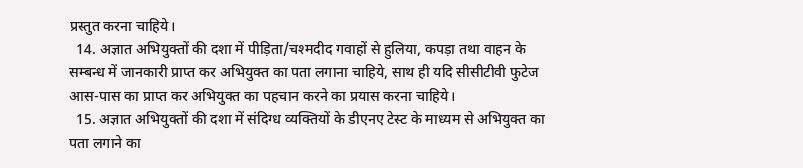प्रस्तुत करना चाहिये।
  14. अज्ञात अभियुक्तों की दशा में पीड़िता/चश्मदीद गवाहों से हुलिया, कपड़ा तथा वाहन के सम्बन्ध में जानकारी प्राप्त कर अभियुक्त का पता लगाना चाहिये, साथ ही यदि सीसीटीवी फुटेज आस-पास का प्राप्त कर अभियुक्त का पहचान करने का प्रयास करना चाहिये।
  15. अज्ञात अभियुक्तों की दशा में संदिग्ध व्यक्तियों के डीएनए टेस्ट के माध्यम से अभियुक्त का पता लगाने का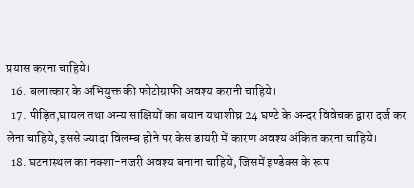प्रयास करना चाहिये।
  16. बलात्कार के अभियुक्त की फोटोग्राफी अवश्य करानी चाहिये।
  17. पीड़ित,घायल तथा अन्य साक्षियों का बयान यथाशीघ्र 24 घण्टे के अन्दर विवेचक द्वारा दर्ज कर लेना चाहिये, इससे ज्यादा विलम्ब होने पर केस डायरी में कारण अवश्य अंकित करना चाहिये।
  18. घटनास्थल का नक्शा-नजरी अवश्य बनाना चाहिये, जिसमें इण्डेक्स के रूप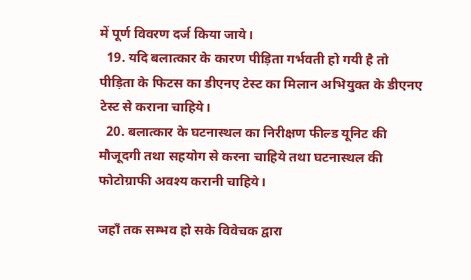में पूर्ण विवरण दर्ज किया जाये।
  19. यदि बलात्कार के कारण पीड़िता गर्भवती हो गयी है तो पीड़िता के फिटस का डीएनए टेस्ट का मिलान अभियुक्त के डीएनए टेस्ट से कराना चाहिये।
  20. बलात्कार के घटनास्थल का निरीक्षण फील्ड यूनिट की मौजूदगी तथा सहयोग से करना चाहिये तथा घटनास्थल की फोटोग्राफी अवश्य करानी चाहिये।

जहाँ तक सम्भव हो सके विवेचक द्वारा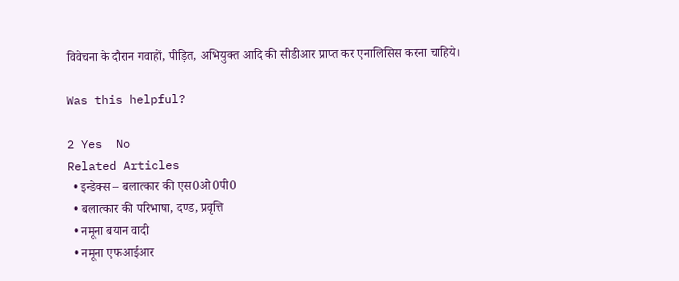विवेचना के दौरान गवाहों, पीड़ित, अभियुक्त आदि की सीडीआर प्राप्त कर एनालिसिस करना चाहिये।

Was this helpful?

2 Yes  No
Related Articles
  • इन्डेक्स – बलात्कार की एस0ओ0पी0
  • बलात्कार की परिभाषा, दण्ड, प्रवृत्ति
  • नमूना बयान वादी
  • नमूना एफआईआर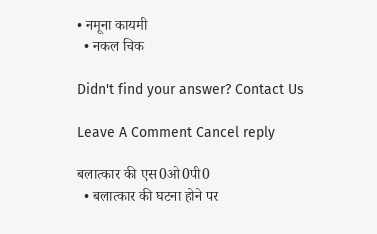• नमूना कायमी
  • नकल चिक

Didn't find your answer? Contact Us

Leave A Comment Cancel reply

बलात्कार की एस0ओ0पी0
  • बलात्कार की घटना होने पर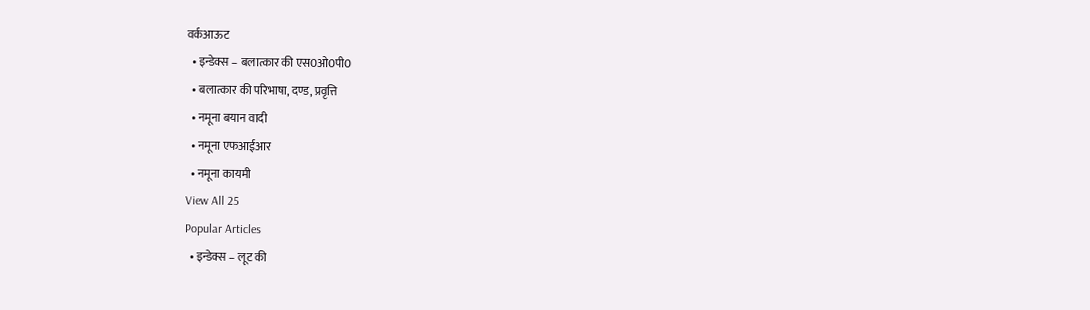वर्कआऊट
  • इन्डेक्स – बलात्कार की एस0ओ0पी0
  • बलात्कार की परिभाषा, दण्ड, प्रवृत्ति
  • नमूना बयान वादी
  • नमूना एफआईआर
  • नमूना कायमी
View All 25
Popular Articles
  • इन्डेक्स – लूट की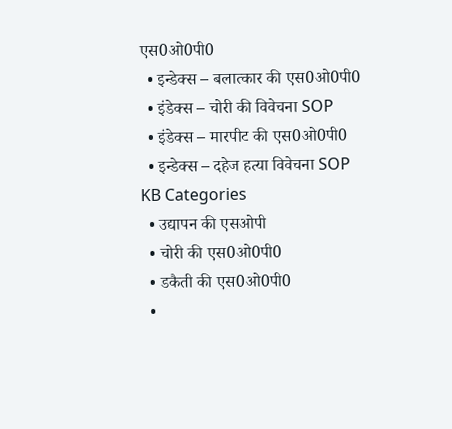एस0ओ0पी0
  • इन्डेक्स – बलात्कार की एस0ओ0पी0
  • इंडेक्स – चोरी की विवेचना SOP
  • इंडेक्स – मारपीट की एस0ओ0पी0
  • इन्डेक्स – दहेज हत्या विवेचना SOP
KB Categories
  • उद्यापन की एसओपी
  • चोरी की एस0ओ0पी0
  • डकैती की एस0ओ0पी0
  •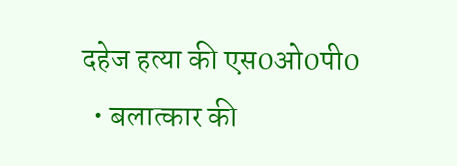दहेज हत्या की एस0ओ0पी0
  • बलात्कार की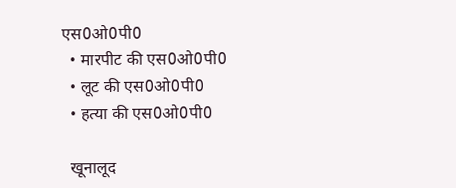एस0ओ0पी0
  • मारपीट की एस0ओ0पी0
  • लूट की एस0ओ0पी0
  • हत्या की एस0ओ0पी0

  खूनालूद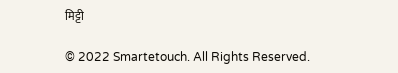मिट्टी

© 2022 Smartetouch. All Rights Reserved.